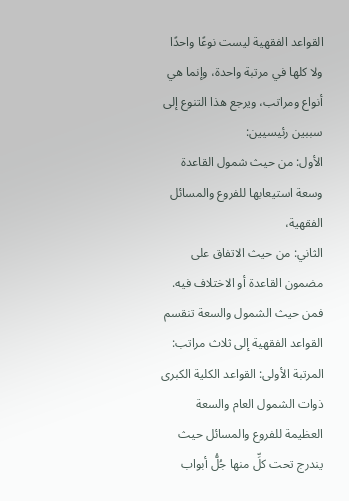القواعد الفقهية ليست نوعًا واحدًا ولا كلها في مرتبة واحدة، وإنما هي أنواع ومراتب، ويرجع هذا التنوع إلى سببين رئيسيين:
الأول: من حيث شمول القاعدة وسعة استيعابها للفروع والمسائل الفقهية،
الثاني: من حيث الاتفاق على مضمون القاعدة أو الاختلاف فيه.
فمن حيث الشمول والسعة تنقسم القواعد الفقهية إلى ثلاث مراتب:
المرتبة الأولى: القواعد الكلية الكبرى ذوات الشمول العام والسعة العظيمة للفروع والمسائل حيث يندرج تحت كلِّ منها جُلُّ أبواب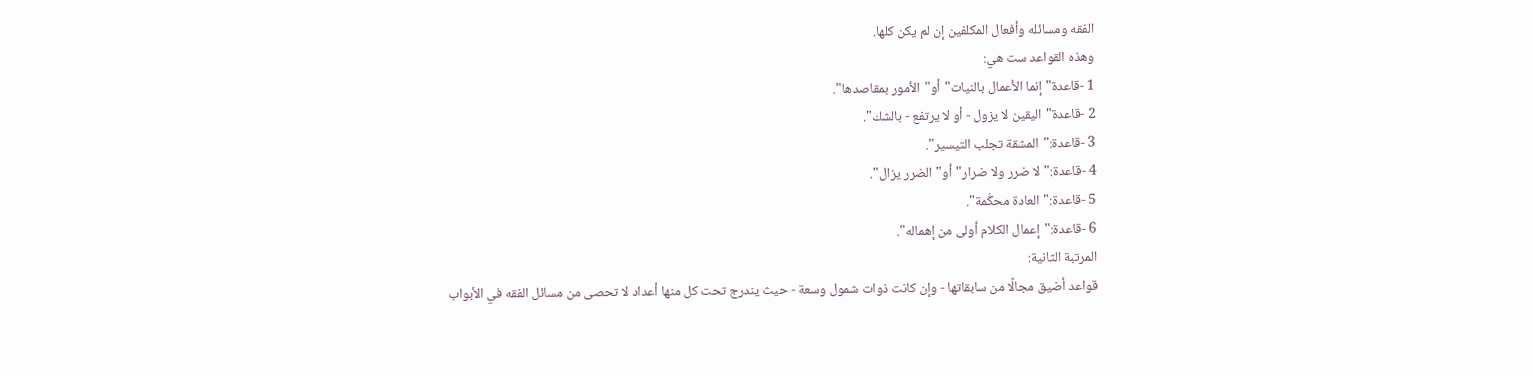الفقه ومسائله وأفعال المكلفين إن لم يكن كلها.
وهذه القواعد ست هي:
1 -قاعدة"إنما الأعمال بالنيات"أو"الأمور بمقاصدها".
2 -قاعدة"اليقين لا يزول - أو لا يرتفع - بالشك".
3 -قاعدة:"المشقة تجلب التيسير".
4 -قاعدة:"لا ضرر ولا ضرار"أو"الضرر يزال".
5 -قاعدة:"العادة محكَّمة".
6 -قاعدة:"إعمال الكلام أولى من إهماله".
المرتبة الثانية:
قواعد أضيق مجالًا من سابقاتها - وإن كانت ذوات شمول وسعة - حيث يندرج تحت كل منها أعداد لا تحصى من مسائل الفقه في الأبواب